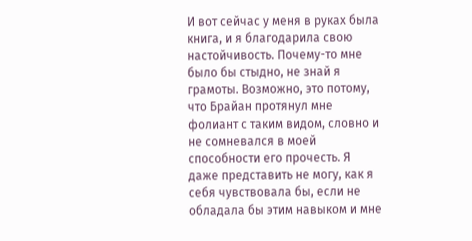И вот сейчас у меня в руках была книга, и я благодарила свою настойчивость. Почему-то мне было бы стыдно, не знай я грамоты. Возможно, это потому, что Брайан протянул мне фолиант с таким видом, словно и не сомневался в моей способности его прочесть. Я даже представить не могу, как я себя чувствовала бы, если не обладала бы этим навыком и мне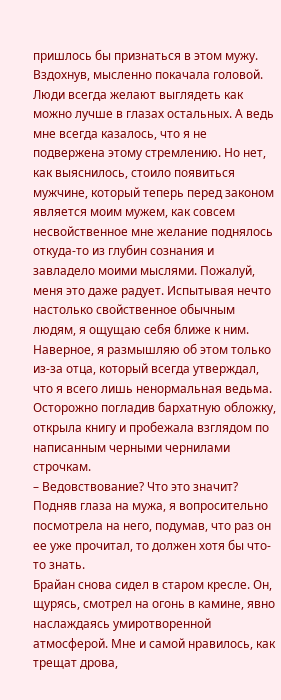пришлось бы признаться в этом мужу.
Вздохнув, мысленно покачала головой. Люди всегда желают выглядеть как можно лучше в глазах остальных. А ведь мне всегда казалось, что я не подвержена этому стремлению. Но нет, как выяснилось, стоило появиться мужчине, который теперь перед законом является моим мужем, как совсем несвойственное мне желание поднялось откуда-то из глубин сознания и завладело моими мыслями. Пожалуй, меня это даже радует. Испытывая нечто настолько свойственное обычным людям, я ощущаю себя ближе к ним. Наверное, я размышляю об этом только из-за отца, который всегда утверждал, что я всего лишь ненормальная ведьма.
Осторожно погладив бархатную обложку, открыла книгу и пробежала взглядом по написанным черными чернилами строчкам.
– Ведовствование? Что это значит?
Подняв глаза на мужа, я вопросительно посмотрела на него, подумав, что раз он ее уже прочитал, то должен хотя бы что-то знать.
Брайан снова сидел в старом кресле. Он, щурясь, смотрел на огонь в камине, явно наслаждаясь умиротворенной атмосферой. Мне и самой нравилось, как трещат дрова,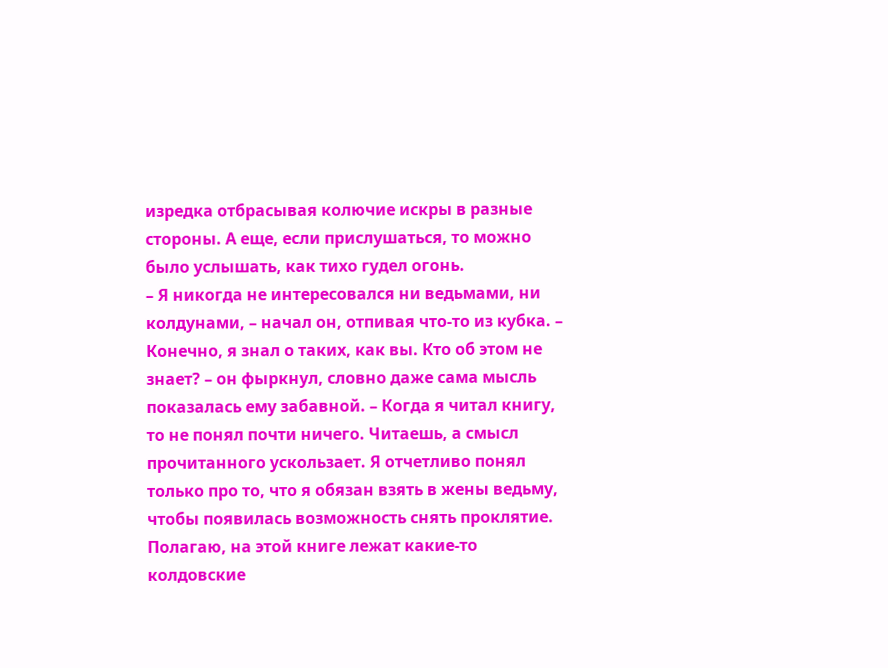изредка отбрасывая колючие искры в разные стороны. А еще, если прислушаться, то можно было услышать, как тихо гудел огонь.
– Я никогда не интересовался ни ведьмами, ни колдунами, – начал он, отпивая что-то из кубка. – Конечно, я знал о таких, как вы. Кто об этом не знает? – он фыркнул, словно даже сама мысль показалась ему забавной. – Когда я читал книгу, то не понял почти ничего. Читаешь, а смысл прочитанного ускользает. Я отчетливо понял только про то, что я обязан взять в жены ведьму, чтобы появилась возможность снять проклятие. Полагаю, на этой книге лежат какие-то колдовские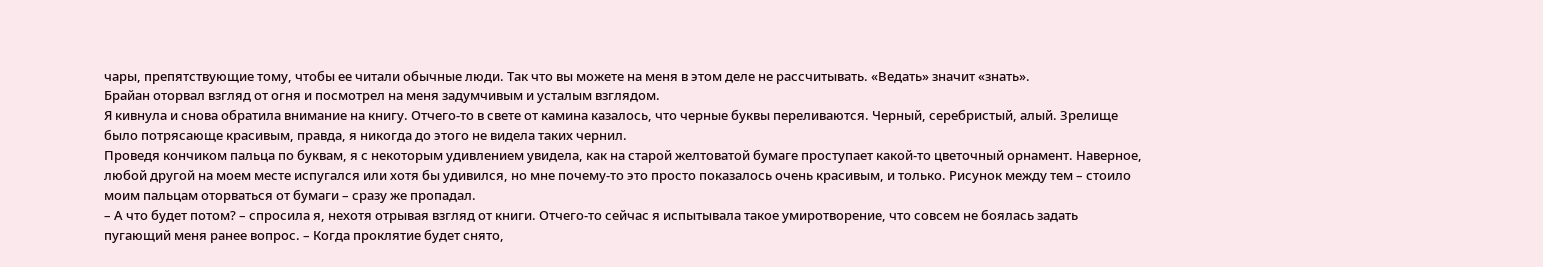чары, препятствующие тому, чтобы ее читали обычные люди. Так что вы можете на меня в этом деле не рассчитывать. «Ведать» значит «знать».
Брайан оторвал взгляд от огня и посмотрел на меня задумчивым и усталым взглядом.
Я кивнула и снова обратила внимание на книгу. Отчего-то в свете от камина казалось, что черные буквы переливаются. Черный, серебристый, алый. Зрелище было потрясающе красивым, правда, я никогда до этого не видела таких чернил.
Проведя кончиком пальца по буквам, я с некоторым удивлением увидела, как на старой желтоватой бумаге проступает какой-то цветочный орнамент. Наверное, любой другой на моем месте испугался или хотя бы удивился, но мне почему-то это просто показалось очень красивым, и только. Рисунок между тем – стоило моим пальцам оторваться от бумаги – сразу же пропадал.
– А что будет потом? – спросила я, нехотя отрывая взгляд от книги. Отчего-то сейчас я испытывала такое умиротворение, что совсем не боялась задать пугающий меня ранее вопрос. – Когда проклятие будет снято,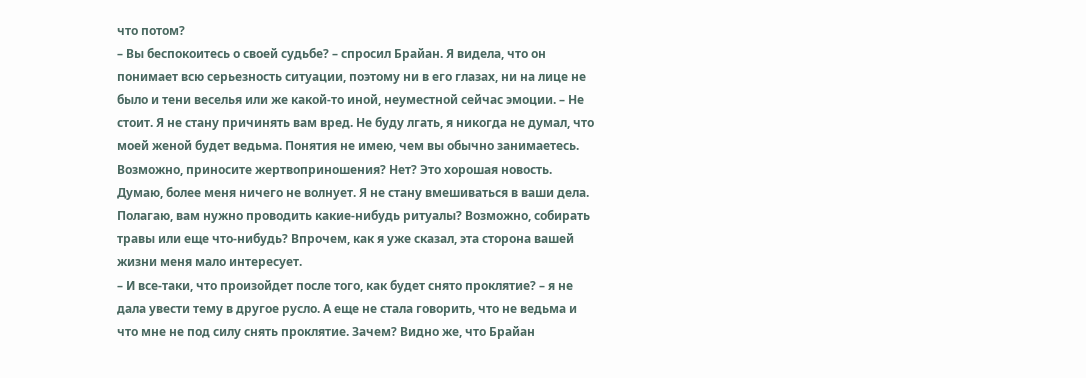что потом?
– Вы беспокоитесь о своей судьбе? – спросил Брайан. Я видела, что он понимает всю серьезность ситуации, поэтому ни в его глазах, ни на лице не было и тени веселья или же какой-то иной, неуместной сейчас эмоции. – Не стоит. Я не стану причинять вам вред. Не буду лгать, я никогда не думал, что моей женой будет ведьма. Понятия не имею, чем вы обычно занимаетесь. Возможно, приносите жертвоприношения? Нет? Это хорошая новость. Думаю, более меня ничего не волнует. Я не стану вмешиваться в ваши дела. Полагаю, вам нужно проводить какие-нибудь ритуалы? Возможно, собирать травы или еще что-нибудь? Впрочем, как я уже сказал, эта сторона вашей жизни меня мало интересует.
– И все-таки, что произойдет после того, как будет снято проклятие? – я не дала увести тему в другое русло. А еще не стала говорить, что не ведьма и что мне не под силу снять проклятие. Зачем? Видно же, что Брайан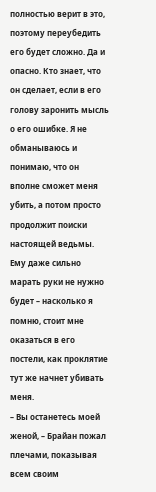полностью верит в это, поэтому переубедить его будет сложно. Да и опасно. Кто знает, что он сделает, если в его голову заронить мысль о его ошибке. Я не обманываюсь и понимаю, что он вполне сможет меня убить, а потом просто продолжит поиски настоящей ведьмы. Ему даже сильно марать руки не нужно будет – насколько я помню, стоит мне оказаться в его постели, как проклятие тут же начнет убивать меня.
– Вы останетесь моей женой, – Брайан пожал плечами, показывая всем своим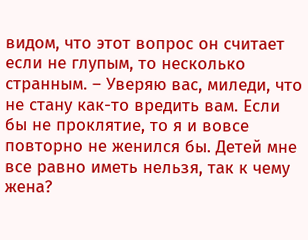видом, что этот вопрос он считает если не глупым, то несколько странным. – Уверяю вас, миледи, что не стану как-то вредить вам. Если бы не проклятие, то я и вовсе повторно не женился бы. Детей мне все равно иметь нельзя, так к чему жена?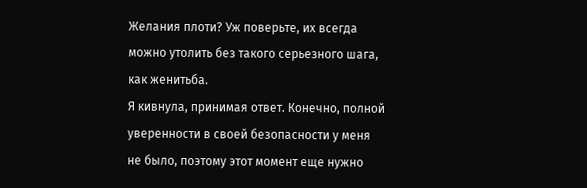Желания плоти? Уж поверьте, их всегда можно утолить без такого серьезного шага, как женитьба.
Я кивнула, принимая ответ. Конечно, полной уверенности в своей безопасности у меня не было, поэтому этот момент еще нужно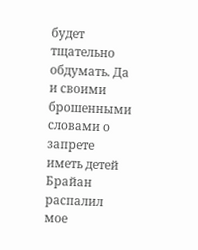будет тщательно обдумать. Да и своими брошенными словами о запрете иметь детей Брайан распалил мое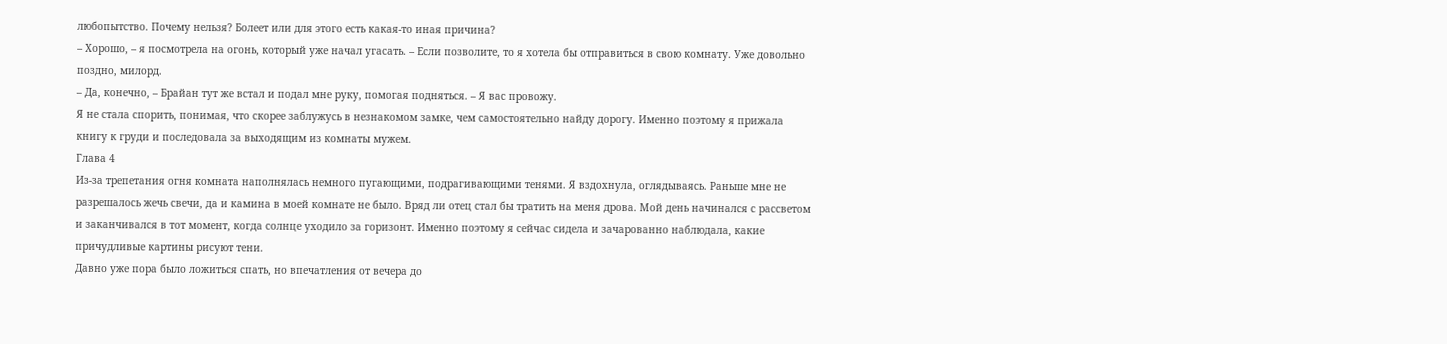любопытство. Почему нельзя? Болеет или для этого есть какая-то иная причина?
– Хорошо, – я посмотрела на огонь, который уже начал угасать. – Если позволите, то я хотела бы отправиться в свою комнату. Уже довольно поздно, милорд.
– Да, конечно, – Брайан тут же встал и подал мне руку, помогая подняться. – Я вас провожу.
Я не стала спорить, понимая, что скорее заблужусь в незнакомом замке, чем самостоятельно найду дорогу. Именно поэтому я прижала книгу к груди и последовала за выходящим из комнаты мужем.
Глава 4
Из-за трепетания огня комната наполнялась немного пугающими, подрагивающими тенями. Я вздохнула, оглядываясь. Раньше мне не разрешалось жечь свечи, да и камина в моей комнате не было. Вряд ли отец стал бы тратить на меня дрова. Мой день начинался с рассветом и заканчивался в тот момент, когда солнце уходило за горизонт. Именно поэтому я сейчас сидела и зачарованно наблюдала, какие причудливые картины рисуют тени.
Давно уже пора было ложиться спать, но впечатления от вечера до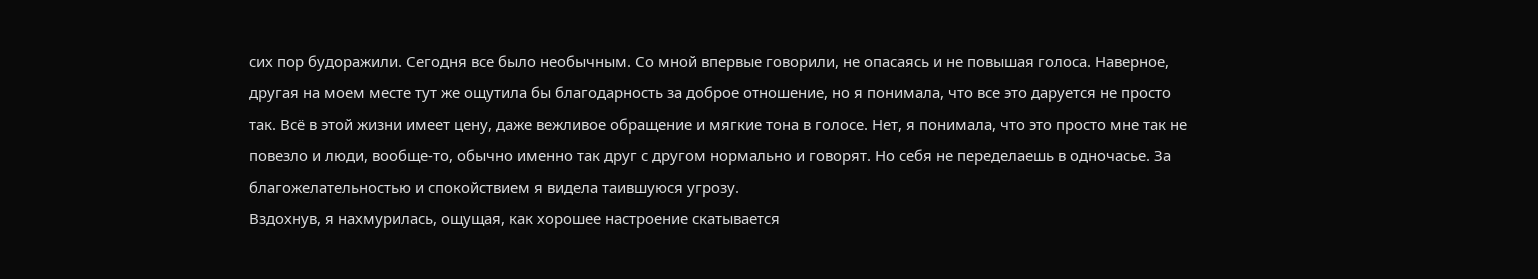сих пор будоражили. Сегодня все было необычным. Со мной впервые говорили, не опасаясь и не повышая голоса. Наверное, другая на моем месте тут же ощутила бы благодарность за доброе отношение, но я понимала, что все это даруется не просто так. Всё в этой жизни имеет цену, даже вежливое обращение и мягкие тона в голосе. Нет, я понимала, что это просто мне так не повезло и люди, вообще-то, обычно именно так друг с другом нормально и говорят. Но себя не переделаешь в одночасье. За благожелательностью и спокойствием я видела таившуюся угрозу.
Вздохнув, я нахмурилась, ощущая, как хорошее настроение скатывается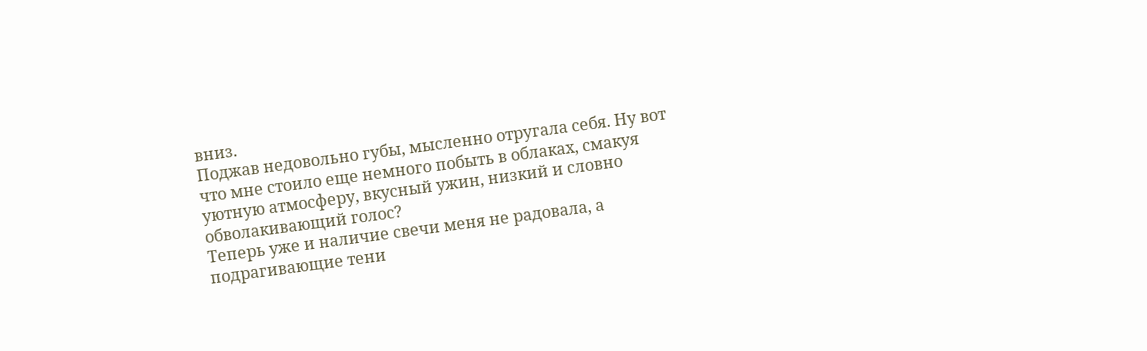вниз.
Поджав недовольно губы, мысленно отругала себя. Ну вот что мне стоило еще немного побыть в облаках, смакуя уютную атмосферу, вкусный ужин, низкий и словно обволакивающий голос?
Теперь уже и наличие свечи меня не радовала, а подрагивающие тени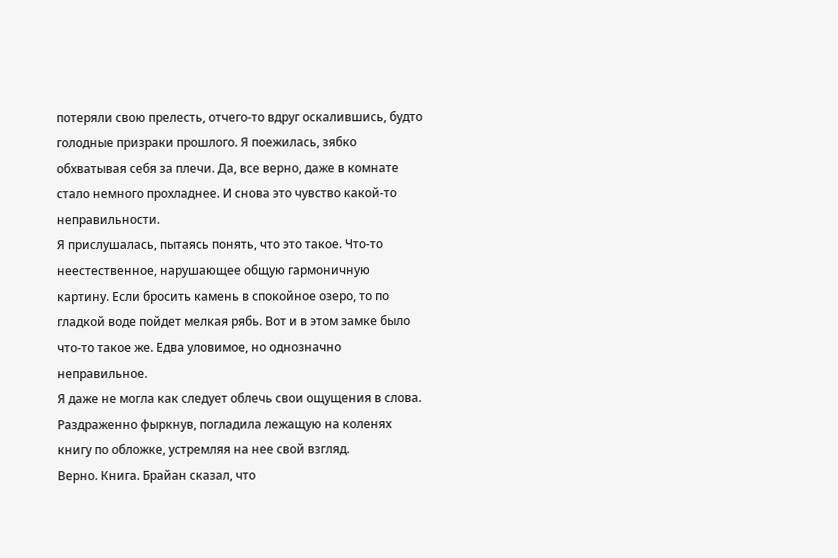потеряли свою прелесть, отчего-то вдруг оскалившись, будто голодные призраки прошлого. Я поежилась, зябко обхватывая себя за плечи. Да, все верно, даже в комнате стало немного прохладнее. И снова это чувство какой-то неправильности.
Я прислушалась, пытаясь понять, что это такое. Что-то неестественное, нарушающее общую гармоничную картину. Если бросить камень в спокойное озеро, то по гладкой воде пойдет мелкая рябь. Вот и в этом замке было что-то такое же. Едва уловимое, но однозначно неправильное.
Я даже не могла как следует облечь свои ощущения в слова.
Раздраженно фыркнув, погладила лежащую на коленях книгу по обложке, устремляя на нее свой взгляд.
Верно. Книга. Брайан сказал, что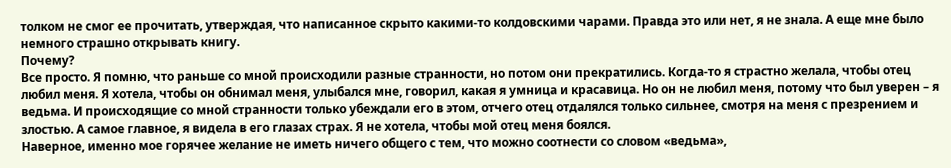толком не смог ее прочитать, утверждая, что написанное скрыто какими-то колдовскими чарами. Правда это или нет, я не знала. А еще мне было немного страшно открывать книгу.
Почему?
Все просто. Я помню, что раньше со мной происходили разные странности, но потом они прекратились. Когда-то я страстно желала, чтобы отец любил меня. Я хотела, чтобы он обнимал меня, улыбался мне, говорил, какая я умница и красавица. Но он не любил меня, потому что был уверен – я ведьма. И происходящие со мной странности только убеждали его в этом, отчего отец отдалялся только сильнее, смотря на меня с презрением и злостью. А самое главное, я видела в его глазах страх. Я не хотела, чтобы мой отец меня боялся.
Наверное, именно мое горячее желание не иметь ничего общего с тем, что можно соотнести со словом «ведьма»,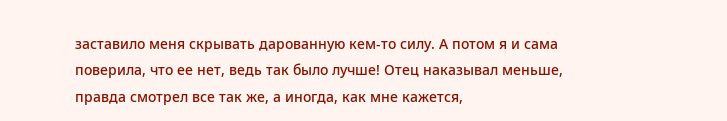заставило меня скрывать дарованную кем-то силу. А потом я и сама поверила, что ее нет, ведь так было лучше! Отец наказывал меньше, правда смотрел все так же, а иногда, как мне кажется,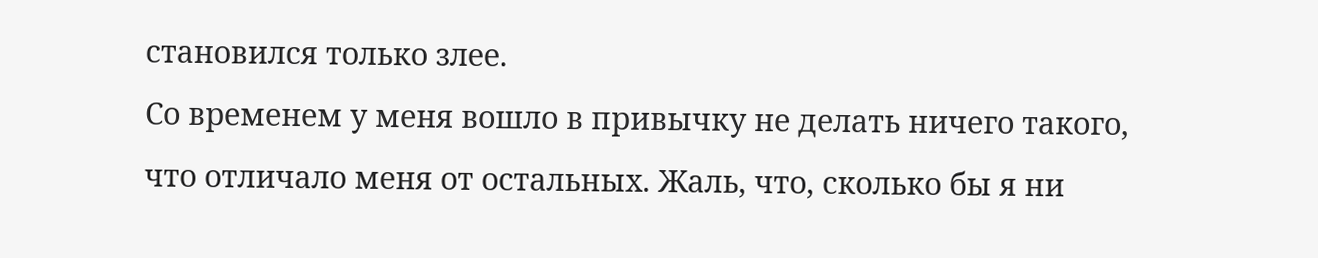становился только злее.
Со временем у меня вошло в привычку не делать ничего такого, что отличало меня от остальных. Жаль, что, сколько бы я ни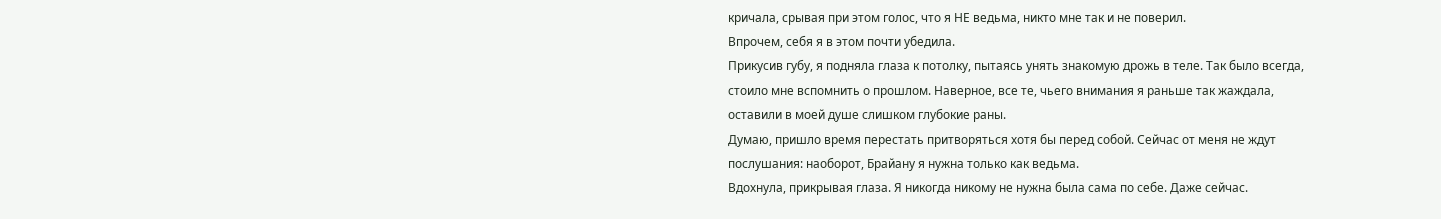кричала, срывая при этом голос, что я НЕ ведьма, никто мне так и не поверил.
Впрочем, себя я в этом почти убедила.
Прикусив губу, я подняла глаза к потолку, пытаясь унять знакомую дрожь в теле. Так было всегда, стоило мне вспомнить о прошлом. Наверное, все те, чьего внимания я раньше так жаждала, оставили в моей душе слишком глубокие раны.
Думаю, пришло время перестать притворяться хотя бы перед собой. Сейчас от меня не ждут послушания: наоборот, Брайану я нужна только как ведьма.
Вдохнула, прикрывая глаза. Я никогда никому не нужна была сама по себе. Даже сейчас.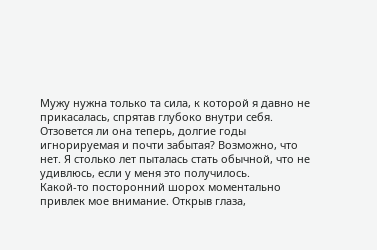Мужу нужна только та сила, к которой я давно не прикасалась, спрятав глубоко внутри себя. Отзовется ли она теперь, долгие годы игнорируемая и почти забытая? Возможно, что нет. Я столько лет пыталась стать обычной, что не удивлюсь, если у меня это получилось.
Какой-то посторонний шорох моментально привлек мое внимание. Открыв глаза,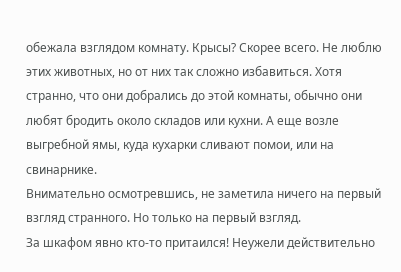обежала взглядом комнату. Крысы? Скорее всего. Не люблю этих животных, но от них так сложно избавиться. Хотя странно, что они добрались до этой комнаты, обычно они любят бродить около складов или кухни. А еще возле выгребной ямы, куда кухарки сливают помои, или на свинарнике.
Внимательно осмотревшись, не заметила ничего на первый взгляд странного. Но только на первый взгляд.
За шкафом явно кто-то притаился! Неужели действительно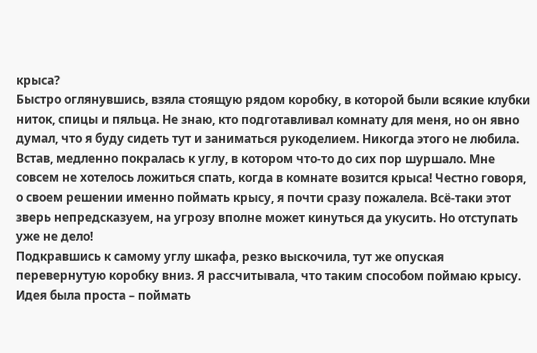крыса?
Быстро оглянувшись, взяла стоящую рядом коробку, в которой были всякие клубки ниток, спицы и пяльца. Не знаю, кто подготавливал комнату для меня, но он явно думал, что я буду сидеть тут и заниматься рукоделием. Никогда этого не любила.
Встав, медленно покралась к углу, в котором что-то до сих пор шуршало. Мне совсем не хотелось ложиться спать, когда в комнате возится крыса! Честно говоря, о своем решении именно поймать крысу, я почти сразу пожалела. Всё-таки этот зверь непредсказуем, на угрозу вполне может кинуться да укусить. Но отступать уже не дело!
Подкравшись к самому углу шкафа, резко выскочила, тут же опуская перевернутую коробку вниз. Я рассчитывала, что таким способом поймаю крысу. Идея была проста – поймать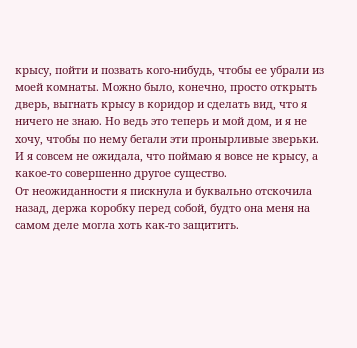крысу, пойти и позвать кого-нибудь, чтобы ее убрали из моей комнаты. Можно было, конечно, просто открыть дверь, выгнать крысу в коридор и сделать вид, что я ничего не знаю. Но ведь это теперь и мой дом, и я не хочу, чтобы по нему бегали эти пронырливые зверьки.
И я совсем не ожидала, что поймаю я вовсе не крысу, а какое-то совершенно другое существо.
От неожиданности я пискнула и буквально отскочила назад, держа коробку перед собой, будто она меня на самом деле могла хоть как-то защитить.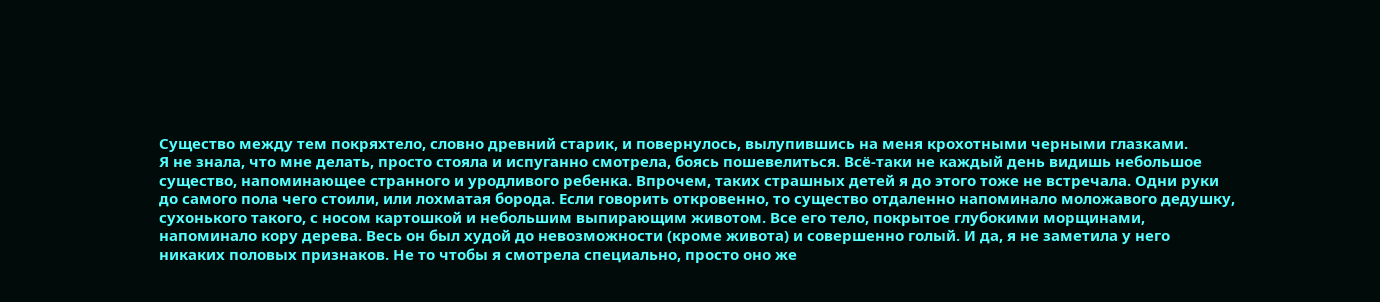Существо между тем покряхтело, словно древний старик, и повернулось, вылупившись на меня крохотными черными глазками.
Я не знала, что мне делать, просто стояла и испуганно смотрела, боясь пошевелиться. Всё-таки не каждый день видишь небольшое существо, напоминающее странного и уродливого ребенка. Впрочем, таких страшных детей я до этого тоже не встречала. Одни руки до самого пола чего стоили, или лохматая борода. Если говорить откровенно, то существо отдаленно напоминало моложавого дедушку, сухонького такого, с носом картошкой и небольшим выпирающим животом. Все его тело, покрытое глубокими морщинами, напоминало кору дерева. Весь он был худой до невозможности (кроме живота) и совершенно голый. И да, я не заметила у него никаких половых признаков. Не то чтобы я смотрела специально, просто оно же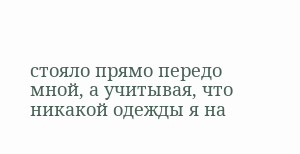стояло прямо передо мной, а учитывая, что никакой одежды я на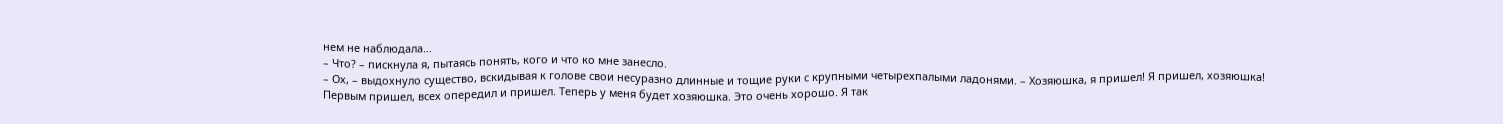нем не наблюдала…
– Что? – пискнула я, пытаясь понять, кого и что ко мне занесло.
– Ох, – выдохнуло существо, вскидывая к голове свои несуразно длинные и тощие руки с крупными четырехпалыми ладонями. – Хозяюшка, я пришел! Я пришел, хозяюшка! Первым пришел, всех опередил и пришел. Теперь у меня будет хозяюшка. Это очень хорошо. Я так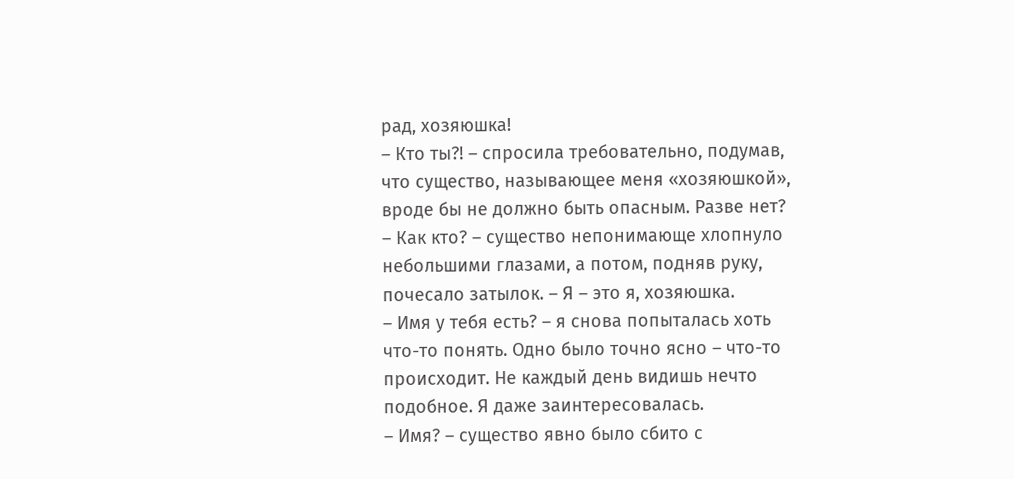рад, хозяюшка!
– Кто ты?! – спросила требовательно, подумав, что существо, называющее меня «хозяюшкой», вроде бы не должно быть опасным. Разве нет?
– Как кто? – существо непонимающе хлопнуло небольшими глазами, а потом, подняв руку, почесало затылок. – Я – это я, хозяюшка.
– Имя у тебя есть? – я снова попыталась хоть что-то понять. Одно было точно ясно – что-то происходит. Не каждый день видишь нечто подобное. Я даже заинтересовалась.
– Имя? – существо явно было сбито с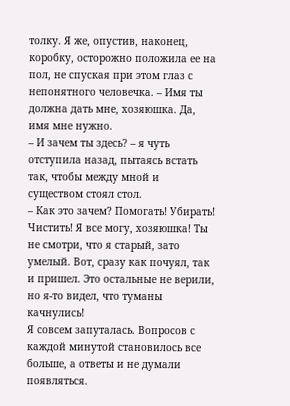толку. Я же, опустив, наконец, коробку, осторожно положила ее на пол, не спуская при этом глаз с непонятного человечка. – Имя ты должна дать мне, хозяюшка. Да, имя мне нужно.
– И зачем ты здесь? – я чуть отступила назад, пытаясь встать так, чтобы между мной и существом стоял стол.
– Как это зачем? Помогать! Убирать! Чистить! Я все могу, хозяюшка! Ты не смотри, что я старый, зато умелый. Вот, сразу как почуял, так и пришел. Это остальные не верили, но я-то видел, что туманы качнулись!
Я совсем запуталась. Вопросов с каждой минутой становилось все больше, а ответы и не думали появляться.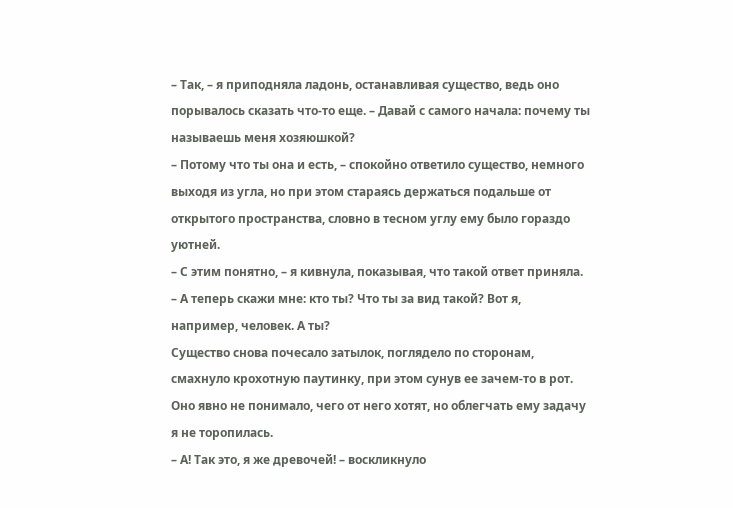– Так, – я приподняла ладонь, останавливая существо, ведь оно порывалось сказать что-то еще. – Давай с самого начала: почему ты называешь меня хозяюшкой?
– Потому что ты она и есть, – спокойно ответило существо, немного выходя из угла, но при этом стараясь держаться подальше от открытого пространства, словно в тесном углу ему было гораздо уютней.
– С этим понятно, – я кивнула, показывая, что такой ответ приняла. – А теперь скажи мне: кто ты? Что ты за вид такой? Вот я, например, человек. А ты?
Существо снова почесало затылок, поглядело по сторонам, смахнуло крохотную паутинку, при этом сунув ее зачем-то в рот. Оно явно не понимало, чего от него хотят, но облегчать ему задачу я не торопилась.
– А! Так это, я же древочей! – воскликнуло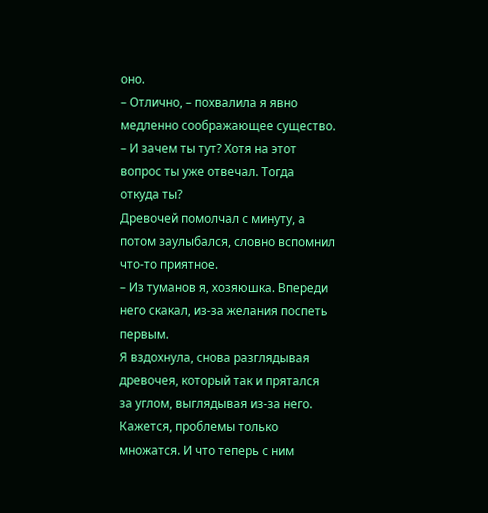оно.
– Отлично, – похвалила я явно медленно соображающее существо. – И зачем ты тут? Хотя на этот вопрос ты уже отвечал. Тогда откуда ты?
Древочей помолчал с минуту, а потом заулыбался, словно вспомнил что-то приятное.
– Из туманов я, хозяюшка. Впереди него скакал, из-за желания поспеть первым.
Я вздохнула, снова разглядывая древочея, который так и прятался за углом, выглядывая из-за него. Кажется, проблемы только множатся. И что теперь с ним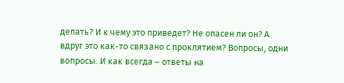делать? И к чему это приведет? Не опасен ли он? А вдруг это как-то связано с проклятием? Вопросы, одни вопросы. И как всегда – ответы на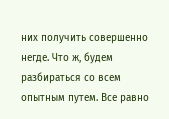них получить совершенно негде. Что ж, будем разбираться со всем опытным путем. Все равно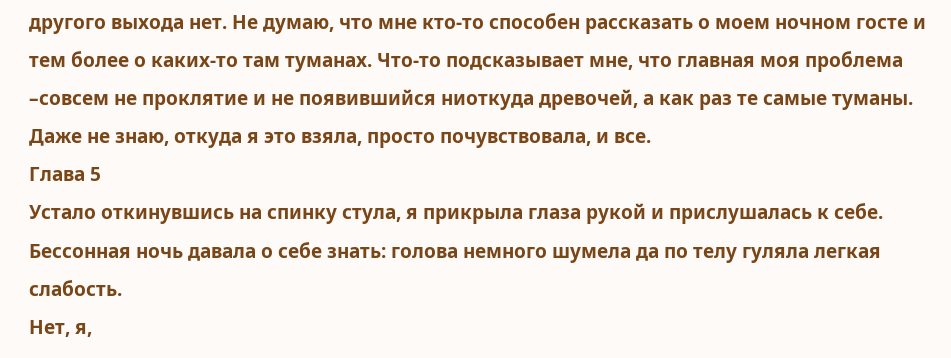другого выхода нет. Не думаю, что мне кто-то способен рассказать о моем ночном госте и тем более о каких-то там туманах. Что-то подсказывает мне, что главная моя проблема –совсем не проклятие и не появившийся ниоткуда древочей, а как раз те самые туманы. Даже не знаю, откуда я это взяла, просто почувствовала, и все.
Глава 5
Устало откинувшись на спинку стула, я прикрыла глаза рукой и прислушалась к себе. Бессонная ночь давала о себе знать: голова немного шумела да по телу гуляла легкая слабость.
Нет, я,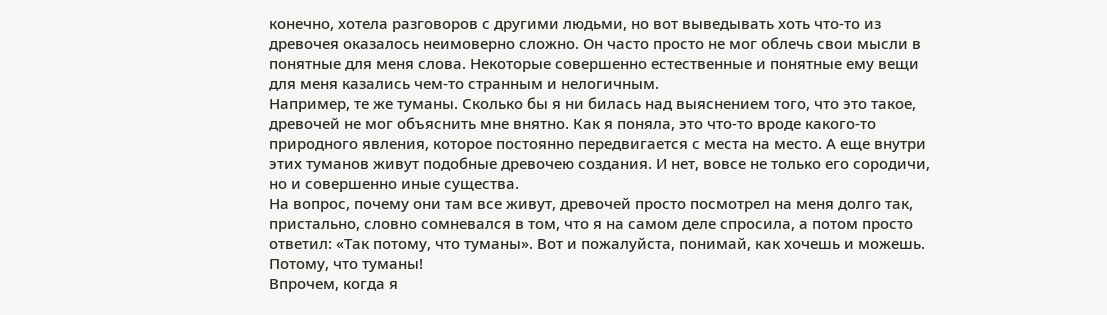конечно, хотела разговоров с другими людьми, но вот выведывать хоть что-то из древочея оказалось неимоверно сложно. Он часто просто не мог облечь свои мысли в понятные для меня слова. Некоторые совершенно естественные и понятные ему вещи для меня казались чем-то странным и нелогичным.
Например, те же туманы. Сколько бы я ни билась над выяснением того, что это такое, древочей не мог объяснить мне внятно. Как я поняла, это что-то вроде какого-то природного явления, которое постоянно передвигается с места на место. А еще внутри этих туманов живут подобные древочею создания. И нет, вовсе не только его сородичи, но и совершенно иные существа.
На вопрос, почему они там все живут, древочей просто посмотрел на меня долго так, пристально, словно сомневался в том, что я на самом деле спросила, а потом просто ответил: «Так потому, что туманы». Вот и пожалуйста, понимай, как хочешь и можешь. Потому, что туманы!
Впрочем, когда я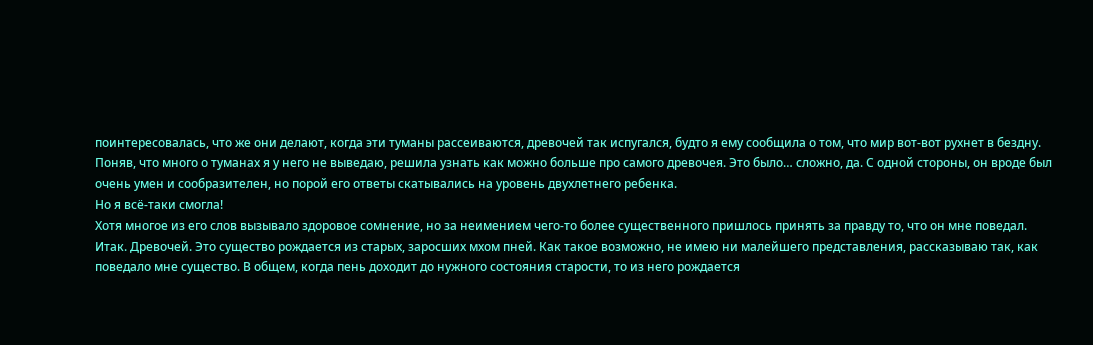поинтересовалась, что же они делают, когда эти туманы рассеиваются, древочей так испугался, будто я ему сообщила о том, что мир вот-вот рухнет в бездну.
Поняв, что много о туманах я у него не выведаю, решила узнать как можно больше про самого древочея. Это было… сложно, да. С одной стороны, он вроде был очень умен и сообразителен, но порой его ответы скатывались на уровень двухлетнего ребенка.
Но я всё-таки смогла!
Хотя многое из его слов вызывало здоровое сомнение, но за неимением чего-то более существенного пришлось принять за правду то, что он мне поведал.
Итак. Древочей. Это существо рождается из старых, заросших мхом пней. Как такое возможно, не имею ни малейшего представления, рассказываю так, как поведало мне существо. В общем, когда пень доходит до нужного состояния старости, то из него рождается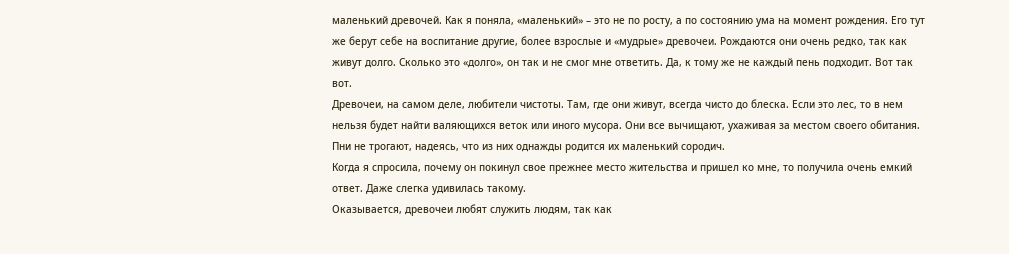маленький древочей. Как я поняла, «маленький» – это не по росту, а по состоянию ума на момент рождения. Его тут же берут себе на воспитание другие, более взрослые и «мудрые» древочеи. Рождаются они очень редко, так как живут долго. Сколько это «долго», он так и не смог мне ответить. Да, к тому же не каждый пень подходит. Вот так вот.
Древочеи, на самом деле, любители чистоты. Там, где они живут, всегда чисто до блеска. Если это лес, то в нем нельзя будет найти валяющихся веток или иного мусора. Они все вычищают, ухаживая за местом своего обитания. Пни не трогают, надеясь, что из них однажды родится их маленький сородич.
Когда я спросила, почему он покинул свое прежнее место жительства и пришел ко мне, то получила очень емкий ответ. Даже слегка удивилась такому.
Оказывается, древочеи любят служить людям, так как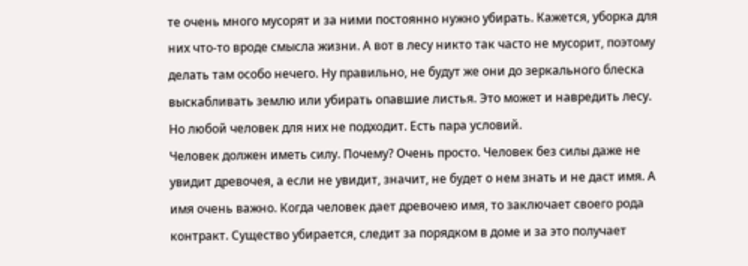те очень много мусорят и за ними постоянно нужно убирать. Кажется, уборка для них что-то вроде смысла жизни. А вот в лесу никто так часто не мусорит, поэтому делать там особо нечего. Ну правильно, не будут же они до зеркального блеска выскабливать землю или убирать опавшие листья. Это может и навредить лесу.
Но любой человек для них не подходит. Есть пара условий.
Человек должен иметь силу. Почему? Очень просто. Человек без силы даже не увидит древочея, а если не увидит, значит, не будет о нем знать и не даст имя. А имя очень важно. Когда человек дает древочею имя, то заключает своего рода контракт. Существо убирается, следит за порядком в доме и за это получает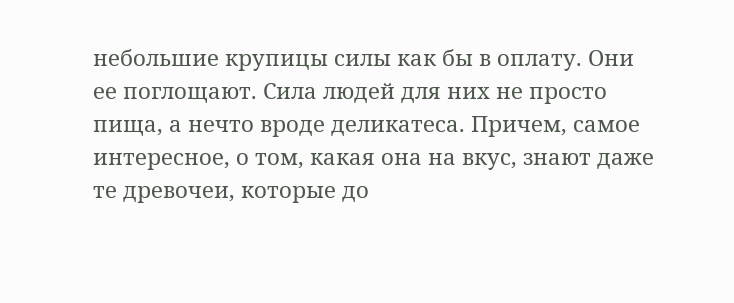небольшие крупицы силы как бы в оплату. Они ее поглощают. Сила людей для них не просто пища, а нечто вроде деликатеса. Причем, самое интересное, о том, какая она на вкус, знают даже те древочеи, которые до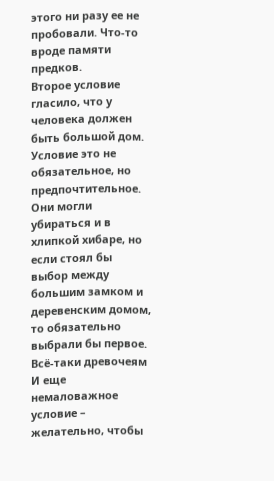этого ни разу ее не пробовали. Что-то вроде памяти предков.
Второе условие гласило, что у человека должен быть большой дом. Условие это не обязательное, но предпочтительное. Они могли убираться и в хлипкой хибаре, но если стоял бы выбор между большим замком и деревенским домом, то обязательно выбрали бы первое. Всё-таки древочеям
И еще немаловажное условие – желательно, чтобы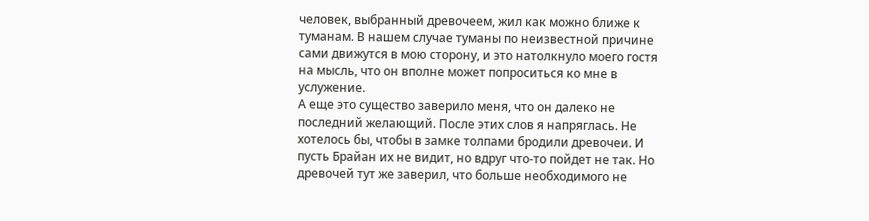человек, выбранный древочеем, жил как можно ближе к туманам. В нашем случае туманы по неизвестной причине сами движутся в мою сторону, и это натолкнуло моего гостя на мысль, что он вполне может попроситься ко мне в услужение.
А еще это существо заверило меня, что он далеко не последний желающий. После этих слов я напряглась. Не хотелось бы, чтобы в замке толпами бродили древочеи. И пусть Брайан их не видит, но вдруг что-то пойдет не так. Но древочей тут же заверил, что больше необходимого не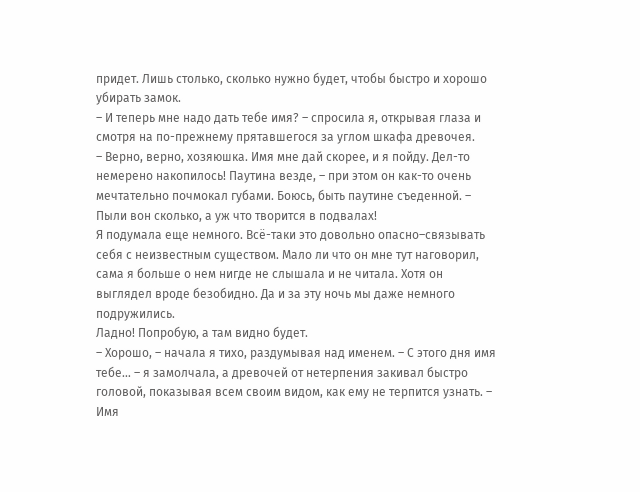придет. Лишь столько, сколько нужно будет, чтобы быстро и хорошо убирать замок.
– И теперь мне надо дать тебе имя? – спросила я, открывая глаза и смотря на по-прежнему прятавшегося за углом шкафа древочея.
– Верно, верно, хозяюшка. Имя мне дай скорее, и я пойду. Дел-то немерено накопилось! Паутина везде, – при этом он как-то очень мечтательно почмокал губами. Боюсь, быть паутине съеденной. – Пыли вон сколько, а уж что творится в подвалах!
Я подумала еще немного. Всё-таки это довольно опасно–связывать себя с неизвестным существом. Мало ли что он мне тут наговорил, сама я больше о нем нигде не слышала и не читала. Хотя он выглядел вроде безобидно. Да и за эту ночь мы даже немного подружились.
Ладно! Попробую, а там видно будет.
– Хорошо, – начала я тихо, раздумывая над именем. – С этого дня имя тебе… – я замолчала, а древочей от нетерпения закивал быстро головой, показывая всем своим видом, как ему не терпится узнать. – Имя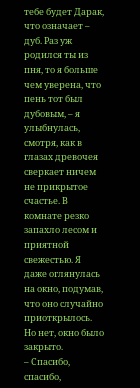тебе будет Дарак, что означает – дуб. Раз уж родился ты из пня, то я больше чем уверена, что пень тот был дубовым, – я улыбнулась, смотря, как в глазах древочея сверкает ничем не прикрытое счастье. В комнате резко запахло лесом и приятной свежестью. Я даже оглянулась на окно, подумав, что оно случайно приоткрылось. Но нет, окно было закрыто.
– Спасибо, спасибо,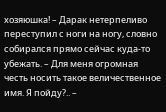хозяюшка! – Дарак нетерпеливо переступил с ноги на ногу, словно собирался прямо сейчас куда-то убежать. – Для меня огромная честь носить такое величественное имя. Я пойду?.. –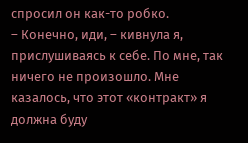спросил он как-то робко.
– Конечно, иди, – кивнула я, прислушиваясь к себе. По мне, так ничего не произошло. Мне казалось, что этот «контракт» я должна буду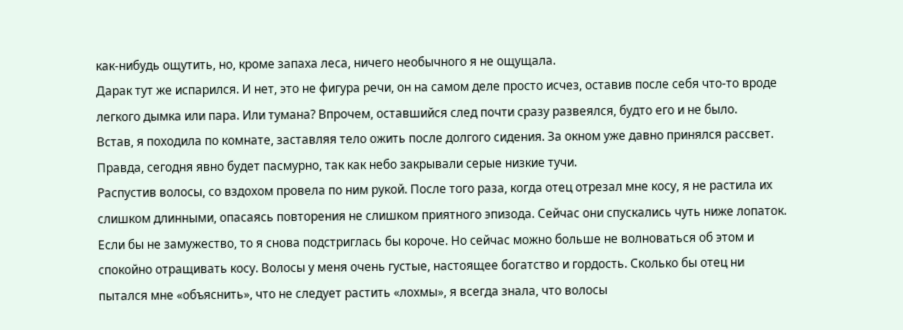как-нибудь ощутить, но, кроме запаха леса, ничего необычного я не ощущала.
Дарак тут же испарился. И нет, это не фигура речи, он на самом деле просто исчез, оставив после себя что-то вроде легкого дымка или пара. Или тумана? Впрочем, оставшийся след почти сразу развеялся, будто его и не было.
Встав, я походила по комнате, заставляя тело ожить после долгого сидения. За окном уже давно принялся рассвет. Правда, сегодня явно будет пасмурно, так как небо закрывали серые низкие тучи.
Распустив волосы, со вздохом провела по ним рукой. После того раза, когда отец отрезал мне косу, я не растила их слишком длинными, опасаясь повторения не слишком приятного эпизода. Сейчас они спускались чуть ниже лопаток. Если бы не замужество, то я снова подстриглась бы короче. Но сейчас можно больше не волноваться об этом и спокойно отращивать косу. Волосы у меня очень густые, настоящее богатство и гордость. Сколько бы отец ни пытался мне «объяснить», что не следует растить «лохмы», я всегда знала, что волосы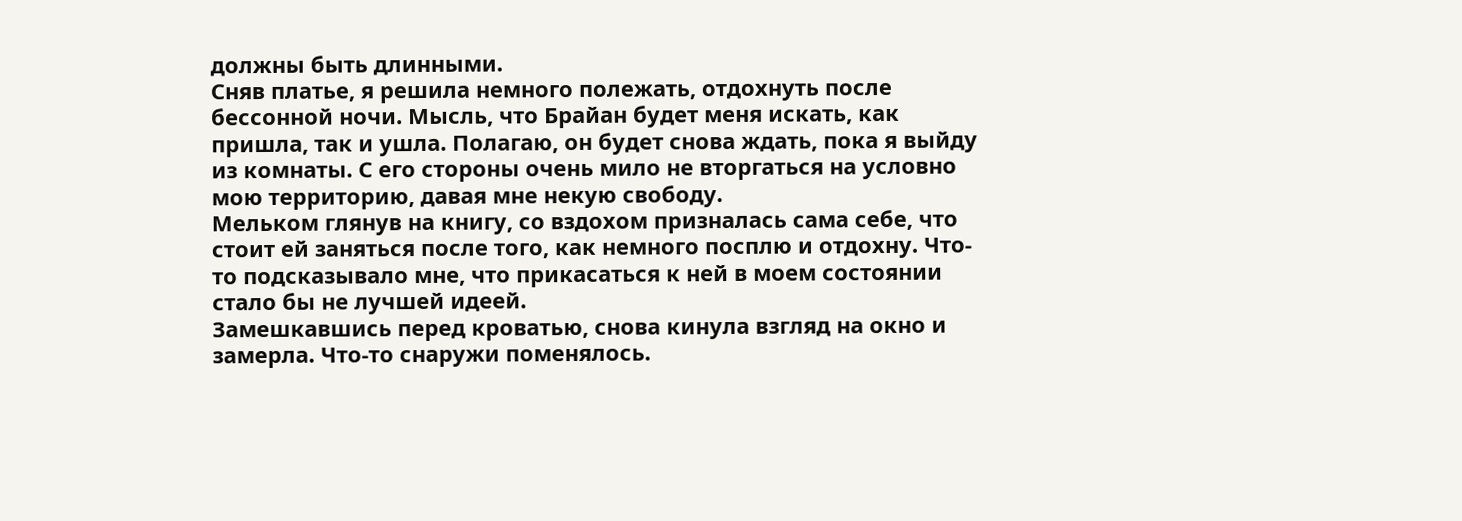должны быть длинными.
Сняв платье, я решила немного полежать, отдохнуть после бессонной ночи. Мысль, что Брайан будет меня искать, как пришла, так и ушла. Полагаю, он будет снова ждать, пока я выйду из комнаты. С его стороны очень мило не вторгаться на условно мою территорию, давая мне некую свободу.
Мельком глянув на книгу, со вздохом призналась сама себе, что стоит ей заняться после того, как немного посплю и отдохну. Что-то подсказывало мне, что прикасаться к ней в моем состоянии стало бы не лучшей идеей.
Замешкавшись перед кроватью, снова кинула взгляд на окно и замерла. Что-то снаружи поменялось.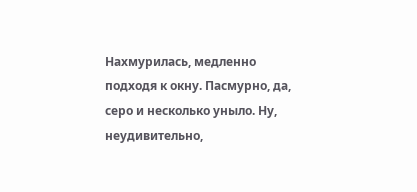Нахмурилась, медленно подходя к окну. Пасмурно, да, серо и несколько уныло. Ну, неудивительно,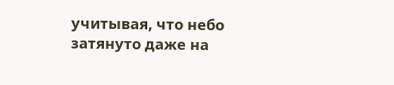учитывая, что небо затянуто даже на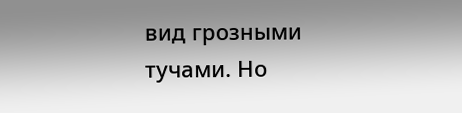вид грозными тучами. Но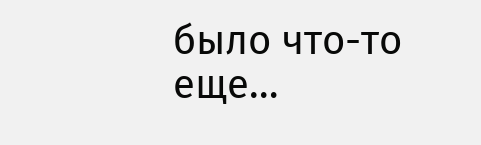было что-то еще…